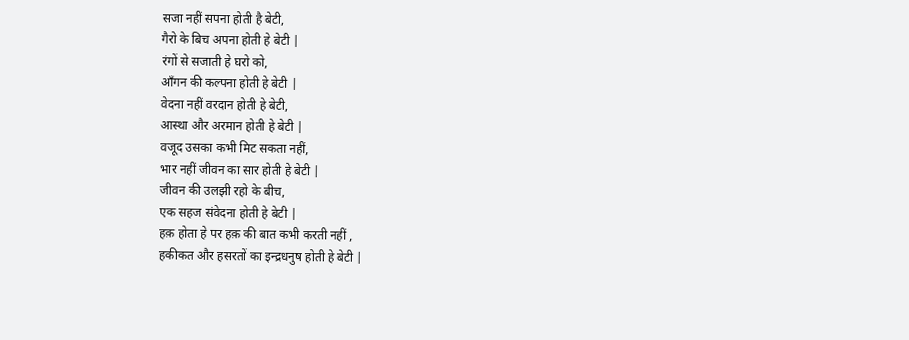सजा नहीं सपना होती है बेटी,
गैरो के बिच अपना होती हे बेटी |
रंगों से सजाती हे घरो को,
आँगन की कल्पना होती हे बेटी |
वेदना नहीं वरदान होती हे बेटी,
आस्था और अरमान होती हे बेटी |
वजूद उसका कभी मिट सकता नहीं,
भार नहीं जीवन का सार होती हे बेटी |
जीवन की उलझी रहो के बीच,
एक सहज संवेदना होती हे बेटी |
हक़ होता हे पर हक़ की बात कभी करती नहीं ,
हकीकत और हसरतों का इन्द्रधनुष होती हे बेटी |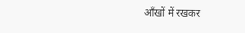आँखों में रखकर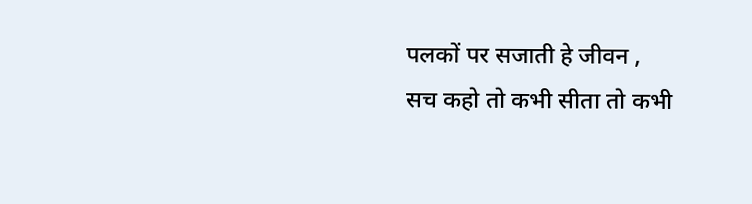पलकों पर सजाती हे जीवन ,
सच कहो तो कभी सीता तो कभी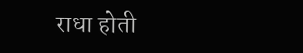राधा होती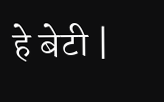हे बेटी |